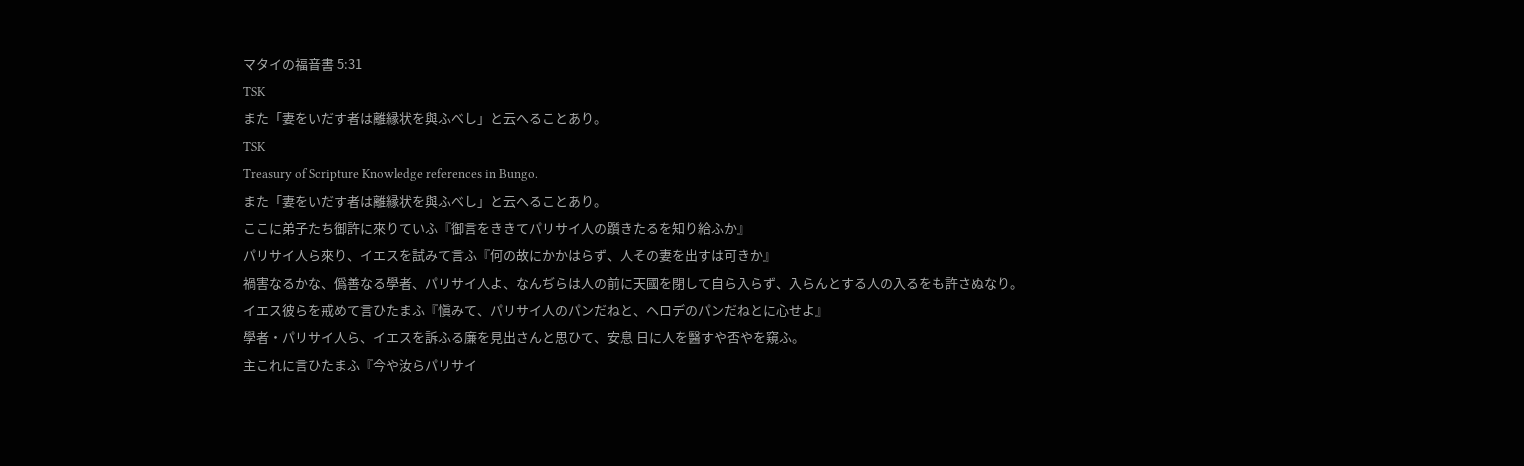マタイの福音書 5:31
TSK
また「妻をいだす者は離縁状を與ふべし」と云へることあり。
TSK
Treasury of Scripture Knowledge references in Bungo.
また「妻をいだす者は離縁状を與ふべし」と云へることあり。
ここに弟子たち御許に來りていふ『御言をききてパリサイ人の躓きたるを知り給ふか』
パリサイ人ら來り、イエスを試みて言ふ『何の故にかかはらず、人その妻を出すは可きか』
禍害なるかな、僞善なる學者、パリサイ人よ、なんぢらは人の前に天國を閉して自ら入らず、入らんとする人の入るをも許さぬなり。
イエス彼らを戒めて言ひたまふ『愼みて、パリサイ人のパンだねと、ヘロデのパンだねとに心せよ』
學者・パリサイ人ら、イエスを訴ふる廉を見出さんと思ひて、安息 日に人を醫すや否やを窺ふ。
主これに言ひたまふ『今や汝らパリサイ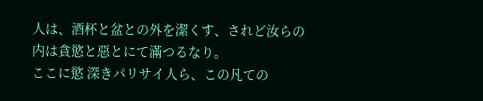人は、酒杯と盆との外を潔くす、されど汝らの内は貪慾と惡とにて滿つるなり。
ここに慾 深きパリサイ人ら、この凡ての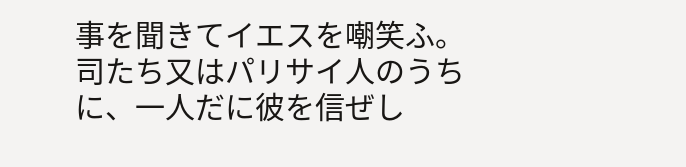事を聞きてイエスを嘲笑ふ。
司たち又はパリサイ人のうちに、一人だに彼を信ぜし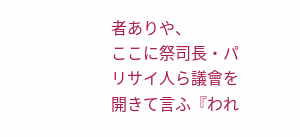者ありや、
ここに祭司長・パリサイ人ら議會を開きて言ふ『われ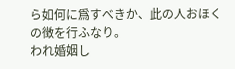ら如何に爲すべきか、此の人おほくの徴を行ふなり。
われ婚姻し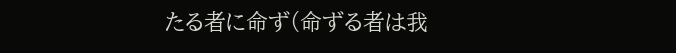たる者に命ず(命ずる者は我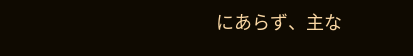にあらず、主な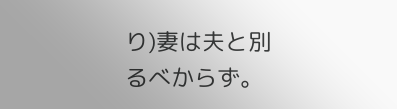り)妻は夫と別るべからず。